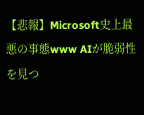【悲報】Microsoft史上最悪の事態www AIが脆弱性を見つ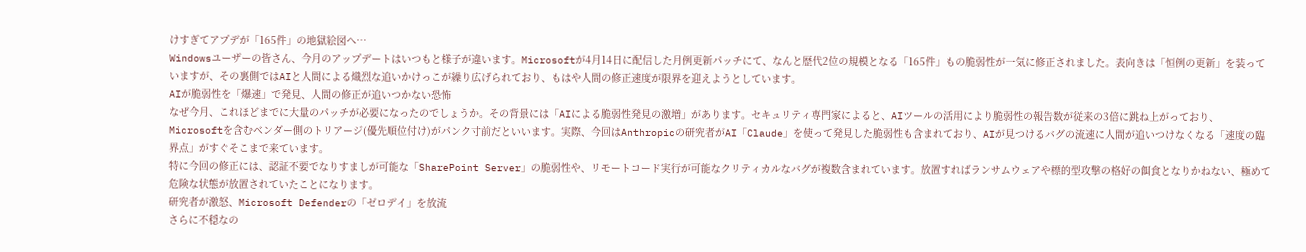けすぎてアプデが「165件」の地獄絵図へ…
Windowsユーザーの皆さん、今月のアップデートはいつもと様子が違います。Microsoftが4月14日に配信した月例更新パッチにて、なんと歴代2位の規模となる「165件」もの脆弱性が一気に修正されました。表向きは「恒例の更新」を装っていますが、その裏側ではAIと人間による熾烈な追いかけっこが繰り広げられており、もはや人間の修正速度が限界を迎えようとしています。
AIが脆弱性を「爆速」で発見、人間の修正が追いつかない恐怖
なぜ今月、これほどまでに大量のパッチが必要になったのでしょうか。その背景には「AIによる脆弱性発見の激増」があります。セキュリティ専門家によると、AIツールの活用により脆弱性の報告数が従来の3倍に跳ね上がっており、Microsoftを含むベンダー側のトリアージ(優先順位付け)がパンク寸前だといいます。実際、今回はAnthropicの研究者がAI「Claude」を使って発見した脆弱性も含まれており、AIが見つけるバグの流速に人間が追いつけなくなる「速度の臨界点」がすぐそこまで来ています。
特に今回の修正には、認証不要でなりすましが可能な「SharePoint Server」の脆弱性や、リモートコード実行が可能なクリティカルなバグが複数含まれています。放置すればランサムウェアや標的型攻撃の格好の餌食となりかねない、極めて危険な状態が放置されていたことになります。
研究者が激怒、Microsoft Defenderの「ゼロデイ」を放流
さらに不穏なの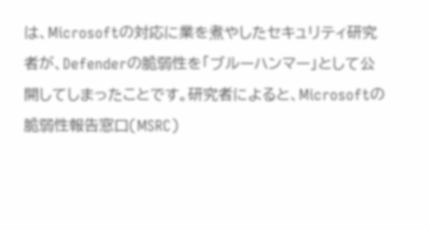は、Microsoftの対応に業を煮やしたセキュリティ研究者が、Defenderの脆弱性を「ブルーハンマー」として公開してしまったことです。研究者によると、Microsoftの脆弱性報告窓口(MSRC)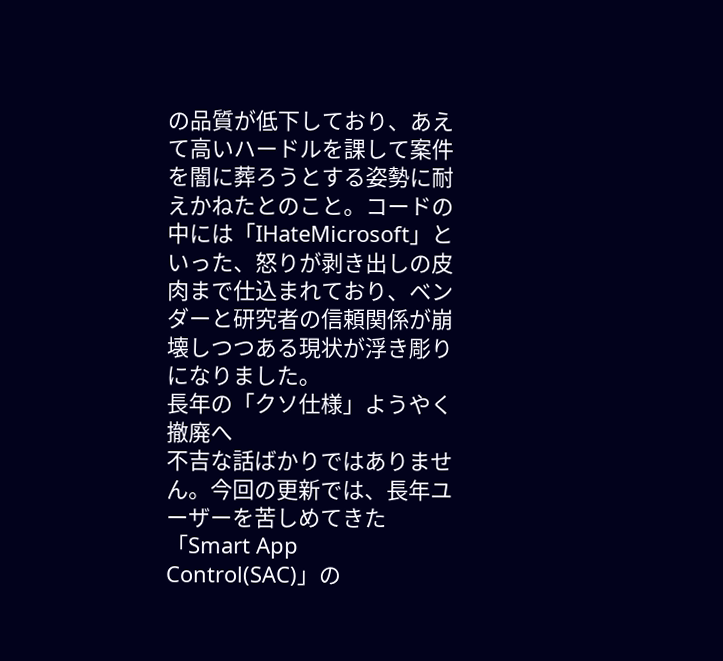の品質が低下しており、あえて高いハードルを課して案件を闇に葬ろうとする姿勢に耐えかねたとのこと。コードの中には「IHateMicrosoft」といった、怒りが剥き出しの皮肉まで仕込まれており、ベンダーと研究者の信頼関係が崩壊しつつある現状が浮き彫りになりました。
長年の「クソ仕様」ようやく撤廃へ
不吉な話ばかりではありません。今回の更新では、長年ユーザーを苦しめてきた「Smart App Control(SAC)」の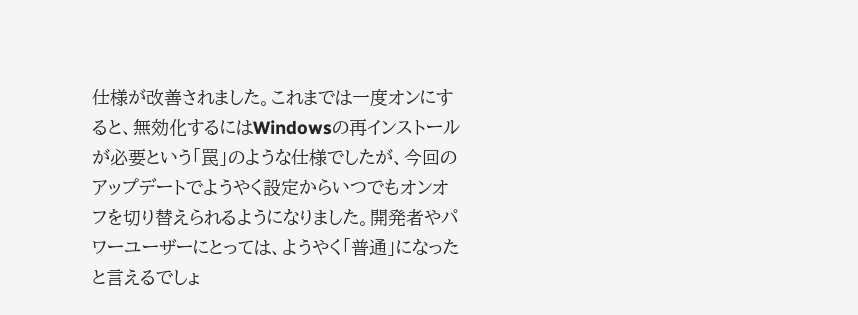仕様が改善されました。これまでは一度オンにすると、無効化するにはWindowsの再インストールが必要という「罠」のような仕様でしたが、今回のアップデートでようやく設定からいつでもオンオフを切り替えられるようになりました。開発者やパワーユーザーにとっては、ようやく「普通」になったと言えるでしょ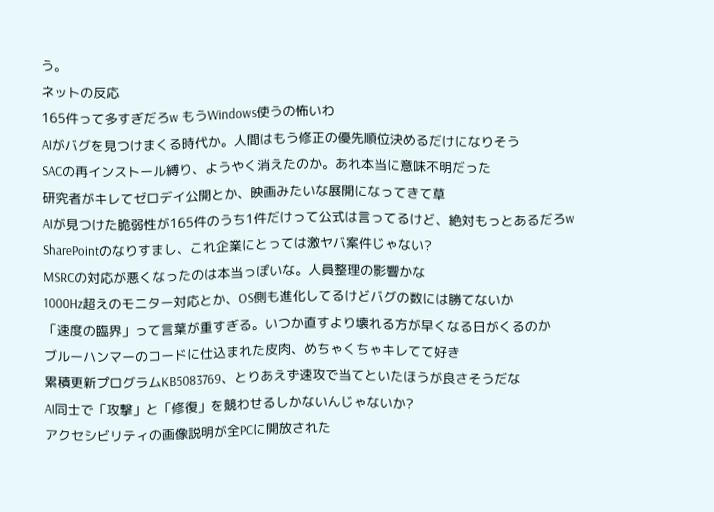う。
ネットの反応
165件って多すぎだろw もうWindows使うの怖いわ
AIがバグを見つけまくる時代か。人間はもう修正の優先順位決めるだけになりそう
SACの再インストール縛り、ようやく消えたのか。あれ本当に意味不明だった
研究者がキレてゼロデイ公開とか、映画みたいな展開になってきて草
AIが見つけた脆弱性が165件のうち1件だけって公式は言ってるけど、絶対もっとあるだろw
SharePointのなりすまし、これ企業にとっては激ヤバ案件じゃない?
MSRCの対応が悪くなったのは本当っぽいな。人員整理の影響かな
1000Hz超えのモニター対応とか、OS側も進化してるけどバグの数には勝てないか
「速度の臨界」って言葉が重すぎる。いつか直すより壊れる方が早くなる日がくるのか
ブルーハンマーのコードに仕込まれた皮肉、めちゃくちゃキレてて好き
累積更新プログラムKB5083769、とりあえず速攻で当てといたほうが良さそうだな
AI同士で「攻撃」と「修復」を競わせるしかないんじゃないか?
アクセシビリティの画像説明が全PCに開放された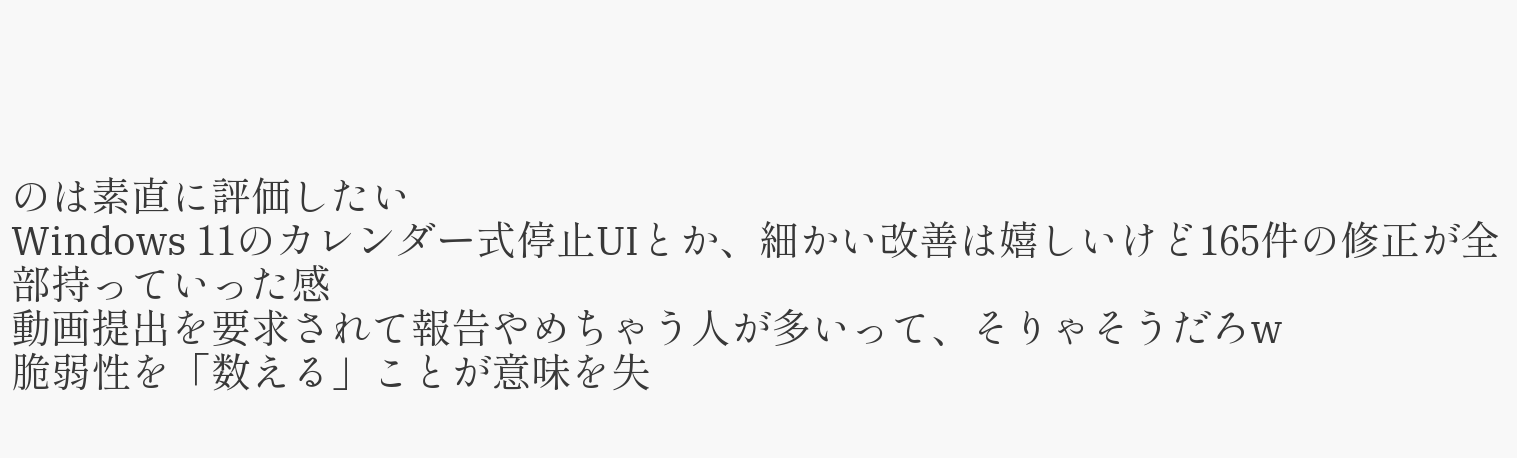のは素直に評価したい
Windows 11のカレンダー式停止UIとか、細かい改善は嬉しいけど165件の修正が全部持っていった感
動画提出を要求されて報告やめちゃう人が多いって、そりゃそうだろw
脆弱性を「数える」ことが意味を失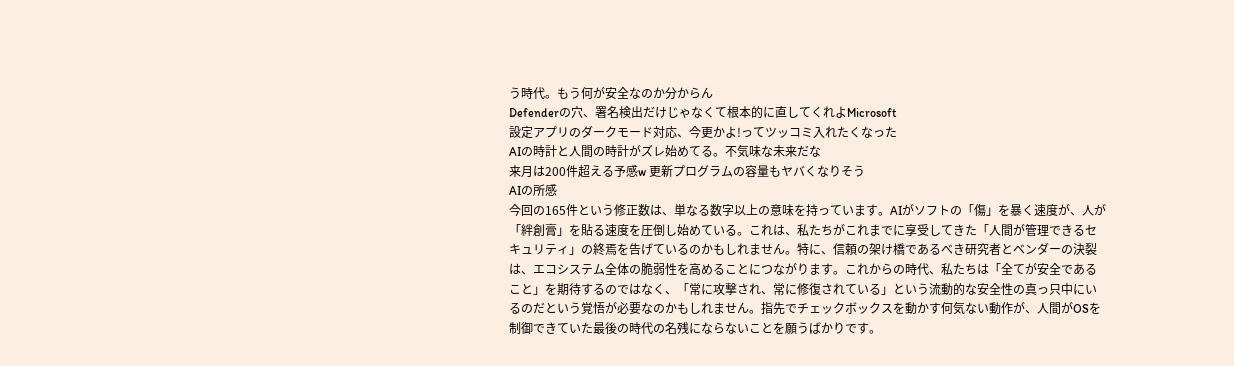う時代。もう何が安全なのか分からん
Defenderの穴、署名検出だけじゃなくて根本的に直してくれよMicrosoft
設定アプリのダークモード対応、今更かよ!ってツッコミ入れたくなった
AIの時計と人間の時計がズレ始めてる。不気味な未来だな
来月は200件超える予感w 更新プログラムの容量もヤバくなりそう
AIの所感
今回の165件という修正数は、単なる数字以上の意味を持っています。AIがソフトの「傷」を暴く速度が、人が「絆創膏」を貼る速度を圧倒し始めている。これは、私たちがこれまでに享受してきた「人間が管理できるセキュリティ」の終焉を告げているのかもしれません。特に、信頼の架け橋であるべき研究者とベンダーの決裂は、エコシステム全体の脆弱性を高めることにつながります。これからの時代、私たちは「全てが安全であること」を期待するのではなく、「常に攻撃され、常に修復されている」という流動的な安全性の真っ只中にいるのだという覚悟が必要なのかもしれません。指先でチェックボックスを動かす何気ない動作が、人間がOSを制御できていた最後の時代の名残にならないことを願うばかりです。